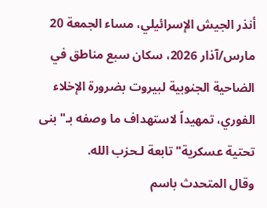أنذر الجيش الإسرائيلي، مساء الجمعة 20 مارس/آذار 2026، سكان سبع مناطق في الضاحية الجنوبية لبيروت بضرورة الإخلاء الفوري، تمهيداً لاستهداف ما وصفه بـ"بنى تحتية عسكرية" تابعة لـحزب الله.
وقال المتحدث باسم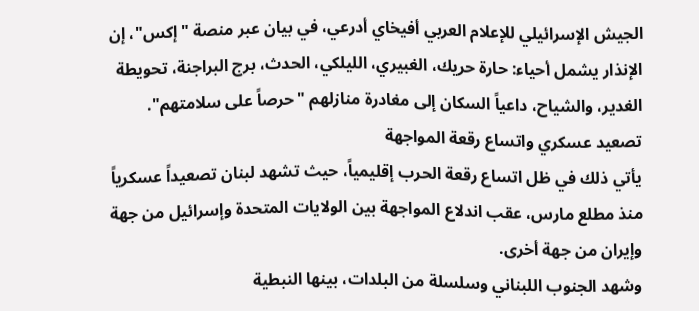الجيش الإسرائيلي للإعلام العربي أفيخاي أدرعي، في بيان عبر منصة "إكس"، إن الإنذار يشمل أحياء: حارة حريك، الغبيري، الليلكي، الحدث، برج البراجنة، تحويطة الغدير، والشياح، داعياً السكان إلى مغادرة منازلهم "حرصاً على سلامتهم".
تصعيد عسكري واتساع رقعة المواجهة
يأتي ذلك في ظل اتساع رقعة الحرب إقليمياً، حيث تشهد لبنان تصعيداً عسكرياً منذ مطلع مارس، عقب اندلاع المواجهة بين الولايات المتحدة وإسرائيل من جهة وإيران من جهة أخرى.
وشهد الجنوب اللبناني وسلسلة من البلدات، بينها النبطية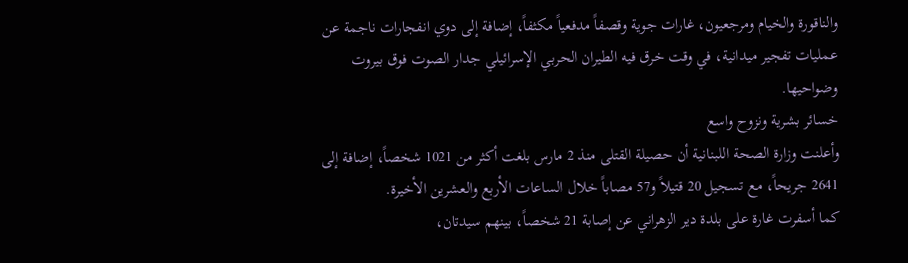والناقورة والخيام ومرجعيون، غارات جوية وقصفاً مدفعياً مكثفاً، إضافة إلى دوي انفجارات ناجمة عن عمليات تفجير ميدانية، في وقت خرق فيه الطيران الحربي الإسرائيلي جدار الصوت فوق بيروت وضواحيها.
خسائر بشرية ونزوح واسع
وأعلنت وزارة الصحة اللبنانية أن حصيلة القتلى منذ 2 مارس بلغت أكثر من 1021 شخصاً، إضافة إلى 2641 جريحاً، مع تسجيل 20 قتيلاً و57 مصاباً خلال الساعات الأربع والعشرين الأخيرة.
كما أسفرت غارة على بلدة دير الزهراني عن إصابة 21 شخصاً، بينهم سيدتان،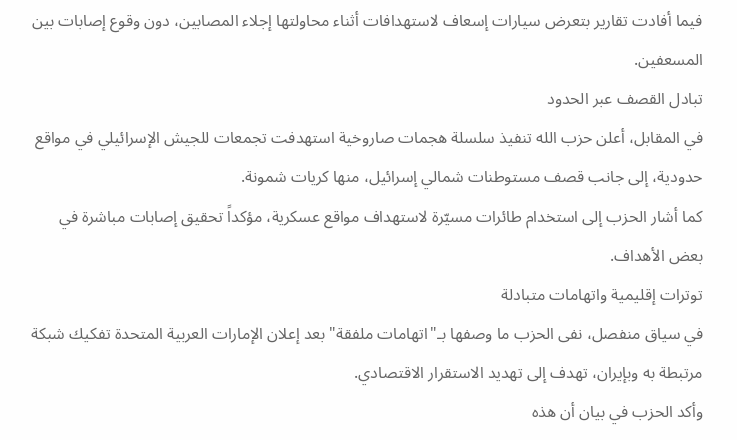فيما أفادت تقارير بتعرض سيارات إسعاف لاستهدافات أثناء محاولتها إجلاء المصابين، دون وقوع إصابات بين المسعفين.
تبادل القصف عبر الحدود
في المقابل، أعلن حزب الله تنفيذ سلسلة هجمات صاروخية استهدفت تجمعات للجيش الإسرائيلي في مواقع حدودية، إلى جانب قصف مستوطنات شمالي إسرائيل، منها كريات شمونة.
كما أشار الحزب إلى استخدام طائرات مسيّرة لاستهداف مواقع عسكرية، مؤكداً تحقيق إصابات مباشرة في بعض الأهداف.
توترات إقليمية واتهامات متبادلة
في سياق منفصل، نفى الحزب ما وصفها بـ"اتهامات ملفقة" بعد إعلان الإمارات العربية المتحدة تفكيك شبكة مرتبطة به وبإيران، تهدف إلى تهديد الاستقرار الاقتصادي.
وأكد الحزب في بيان أن هذه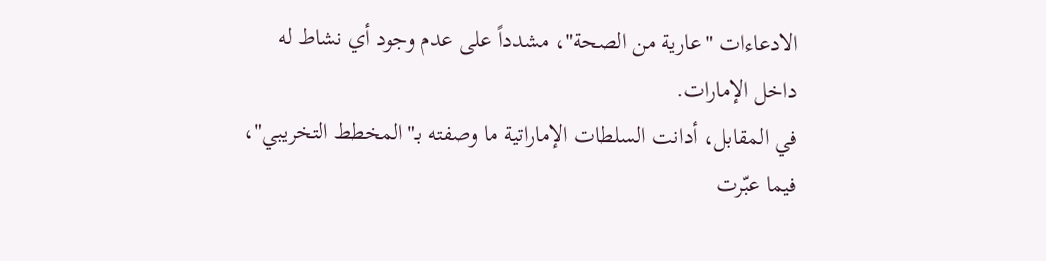الادعاءات "عارية من الصحة"، مشدداً على عدم وجود أي نشاط له داخل الإمارات.
في المقابل، أدانت السلطات الإماراتية ما وصفته بـ"المخطط التخريبي"، فيما عبّرت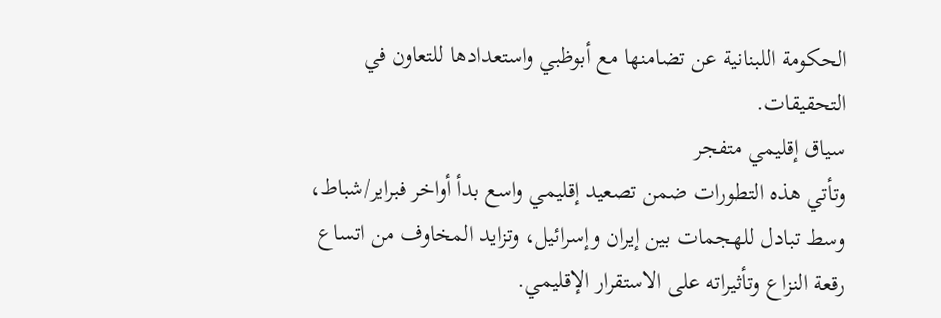الحكومة اللبنانية عن تضامنها مع أبوظبي واستعدادها للتعاون في التحقيقات.
سياق إقليمي متفجر
وتأتي هذه التطورات ضمن تصعيد إقليمي واسع بدأ أواخر فبراير/شباط، وسط تبادل للهجمات بين إيران وإسرائيل، وتزايد المخاوف من اتساع رقعة النزاع وتأثيراته على الاستقرار الإقليمي.